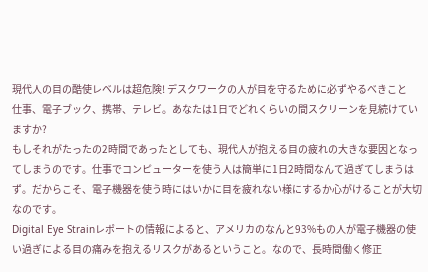現代人の目の酷使レベルは超危険! デスクワークの人が目を守るために必ずやるべきこと
仕事、電子ブック、携帯、テレビ。あなたは1日でどれくらいの間スクリーンを見続けていますか?
もしそれがたったの2時間であったとしても、現代人が抱える目の疲れの大きな要因となってしまうのです。仕事でコンピューターを使う人は簡単に1日2時間なんて過ぎてしまうはず。だからこそ、電子機器を使う時にはいかに目を疲れない様にするか心がけることが大切なのです。
Digital Eye Strainレポートの情報によると、アメリカのなんと93%もの人が電子機器の使い過ぎによる目の痛みを抱えるリスクがあるということ。なので、長時間働く修正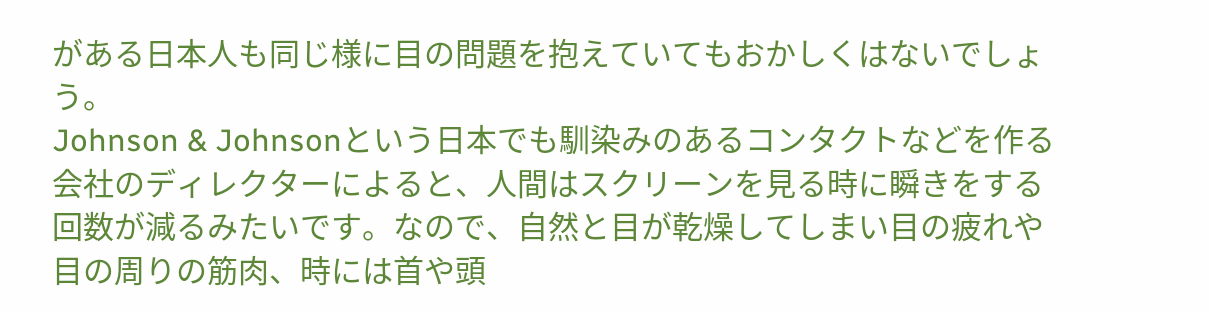がある日本人も同じ様に目の問題を抱えていてもおかしくはないでしょう。
Johnson & Johnsonという日本でも馴染みのあるコンタクトなどを作る会社のディレクターによると、人間はスクリーンを見る時に瞬きをする回数が減るみたいです。なので、自然と目が乾燥してしまい目の疲れや目の周りの筋肉、時には首や頭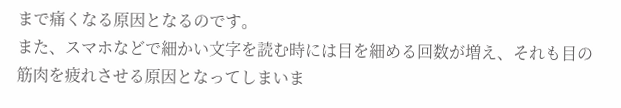まで痛くなる原因となるのです。
また、スマホなどで細かい文字を読む時には目を細める回数が増え、それも目の筋肉を疲れさせる原因となってしまいま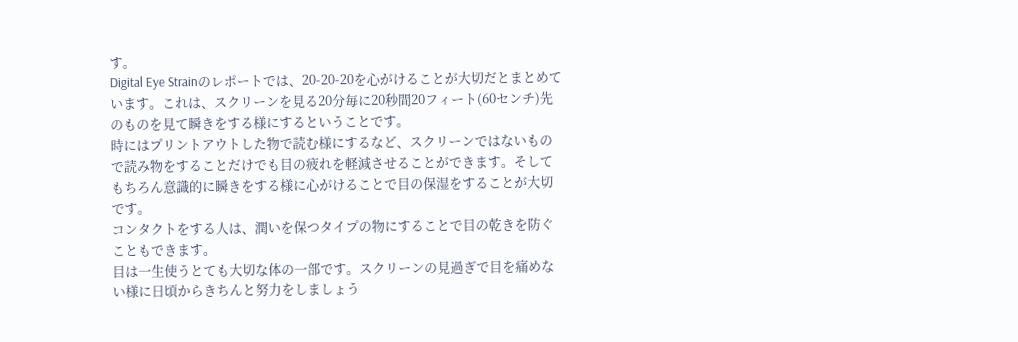す。
Digital Eye Strainのレポートでは、20-20-20を心がけることが大切だとまとめています。これは、スクリーンを見る20分毎に20秒間20フィート(60センチ)先のものを見て瞬きをする様にするということです。
時にはプリントアウトした物で読む様にするなど、スクリーンではないもので読み物をすることだけでも目の疲れを軽減させることができます。そしてもちろん意識的に瞬きをする様に心がけることで目の保湿をすることが大切です。
コンタクトをする人は、潤いを保つタイプの物にすることで目の乾きを防ぐこともできます。
目は一生使うとても大切な体の一部です。スクリーンの見過ぎで目を痛めない様に日頃からきちんと努力をしましょう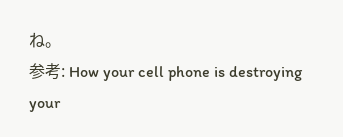ね。
参考: How your cell phone is destroying your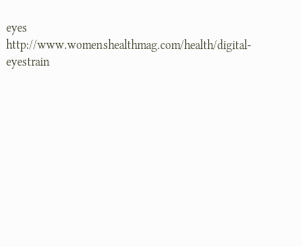eyes
http://www.womenshealthmag.com/health/digital-eyestrain